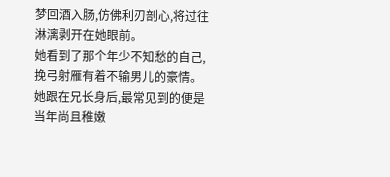梦回酒入肠,仿佛利刃剖心,将过往淋漓剥开在她眼前。
她看到了那个年少不知愁的自己,挽弓射雁有着不输男儿的豪情。
她跟在兄长身后,最常见到的便是当年尚且稚嫩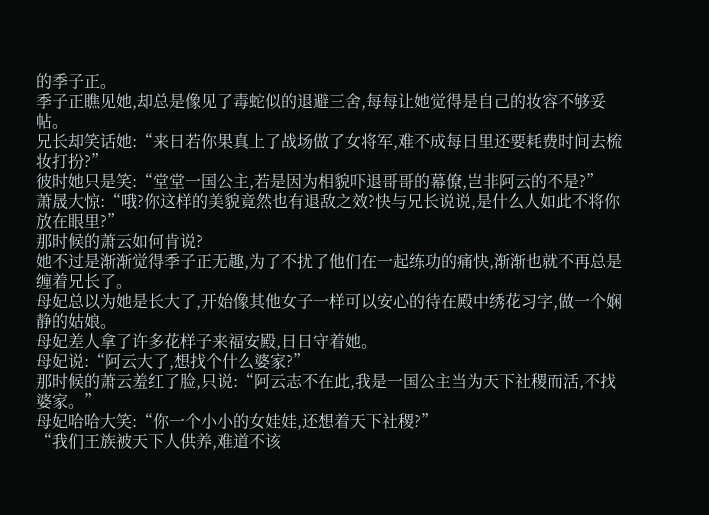的季子正。
季子正瞧见她,却总是像见了毒蛇似的退避三舍,每每让她觉得是自己的妆容不够妥帖。
兄长却笑话她:“来日若你果真上了战场做了女将军,难不成每日里还要耗费时间去梳妆打扮?”
彼时她只是笑:“堂堂一国公主,若是因为相貌吓退哥哥的幕僚,岂非阿云的不是?”
萧晟大惊:“哦?你这样的美貌竟然也有退敌之效?快与兄长说说,是什么人如此不将你放在眼里?”
那时候的萧云如何肯说?
她不过是渐渐觉得季子正无趣,为了不扰了他们在一起练功的痛快,渐渐也就不再总是缠着兄长了。
母妃总以为她是长大了,开始像其他女子一样可以安心的待在殿中绣花习字,做一个娴静的姑娘。
母妃差人拿了许多花样子来福安殿,日日守着她。
母妃说:“阿云大了,想找个什么婆家?”
那时候的萧云羞红了脸,只说:“阿云志不在此,我是一国公主当为天下社稷而活,不找婆家。”
母妃哈哈大笑:“你一个小小的女娃娃,还想着天下社稷?”
“我们王族被天下人供养,难道不该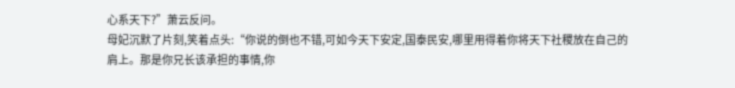心系天下?”萧云反问。
母妃沉默了片刻,笑着点头:“你说的倒也不错,可如今天下安定,国泰民安,哪里用得着你将天下社稷放在自己的肩上。那是你兄长该承担的事情,你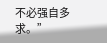不必强自多求。”